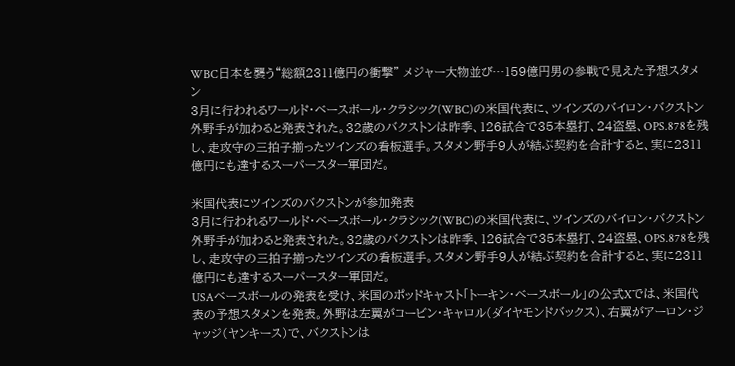WBC日本を襲う“総額2311億円の衝撃” メジャー大物並び…159億円男の参戦で見えた予想スタメン
3月に行われるワールド・ベースボール・クラシック(WBC)の米国代表に、ツインズのバイロン・バクストン外野手が加わると発表された。32歳のバクストンは昨季、126試合で35本塁打、24盗塁、OPS.878を残し、走攻守の三拍子揃ったツインズの看板選手。スタメン野手9人が結ぶ契約を合計すると、実に2311億円にも達するスーパースター軍団だ。

米国代表にツインズのバクストンが参加発表
3月に行われるワールド・ベースボール・クラシック(WBC)の米国代表に、ツインズのバイロン・バクストン外野手が加わると発表された。32歳のバクストンは昨季、126試合で35本塁打、24盗塁、OPS.878を残し、走攻守の三拍子揃ったツインズの看板選手。スタメン野手9人が結ぶ契約を合計すると、実に2311億円にも達するスーパースター軍団だ。
USAベースボールの発表を受け、米国のポッドキャスト「トーキン・ベースボール」の公式Xでは、米国代表の予想スタメンを発表。外野は左翼がコービン・キャロル(ダイヤモンドバックス)、右翼がアーロン・ジャッジ(ヤンキース)で、バクストンは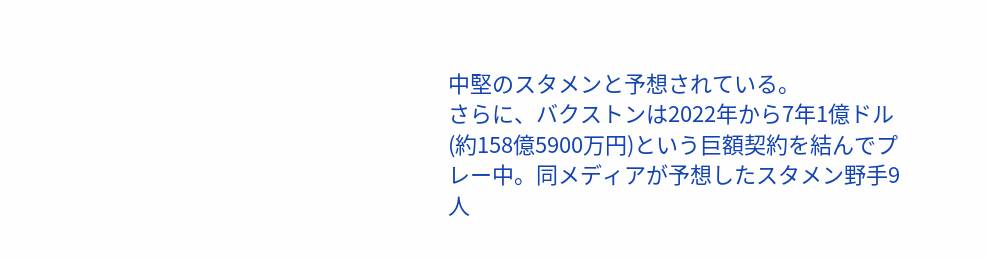中堅のスタメンと予想されている。
さらに、バクストンは2022年から7年1億ドル(約158億5900万円)という巨額契約を結んでプレー中。同メディアが予想したスタメン野手9人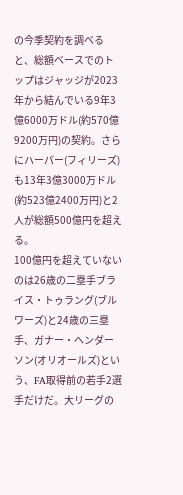の今季契約を調べると、総額ベースでのトップはジャッジが2023年から結んでいる9年3億6000万ドル(約570億9200万円)の契約。さらにハーパー(フィリーズ)も13年3億3000万ドル(約523億2400万円)と2人が総額500億円を超える。
100億円を超えていないのは26歳の二塁手ブライス・トゥラング(ブルワーズ)と24歳の三塁手、ガナー・ヘンダーソン(オリオールズ)という、FA取得前の若手2選手だけだ。大リーグの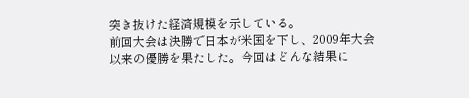突き抜けた経済規模を示している。
前回大会は決勝で日本が米国を下し、2009年大会以来の優勝を果たした。今回はどんな結果に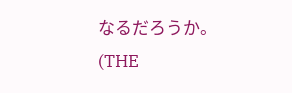なるだろうか。
(THE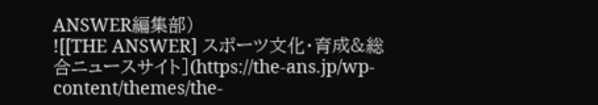ANSWER編集部)
![[THE ANSWER] スポーツ文化・育成&総合ニュースサイト](https://the-ans.jp/wp-content/themes/the-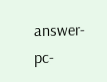answer-pc-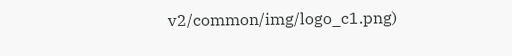v2/common/img/logo_c1.png)